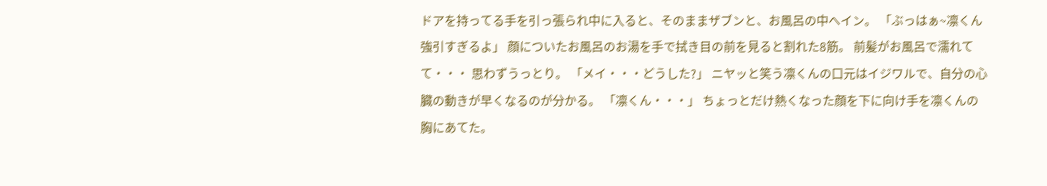ドアを持ってる手を引っ張られ中に入ると、そのままザブンと、お風呂の中へイン。 「ぶっはぁ~凛くん強引すぎるよ」 顔についたお風呂のお湯を手で拭き目の前を見ると割れた8筋。 前髪がお風呂で濡れてて・・・ 思わずうっとり。 「メイ・・・どうした?」 ニヤッと笑う凛くんの口元はイジワルで、自分の心臓の動きが早くなるのが分かる。 「凛くん・・・」 ちょっとだけ熱くなった顔を下に向け手を凛くんの胸にあてた。